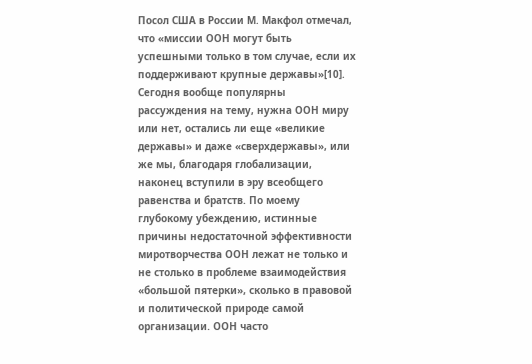Посол США в России М. Макфол отмечал, что «миссии ООН могут быть успешными только в том случае, если их поддерживают крупные державы»[10]. Сегодня вообще популярны рассуждения на тему, нужна ООН миру или нет, остались ли еще «великие державы» и даже «сверхдержавы», или же мы, благодаря глобализации, наконец вступили в эру всеобщего равенства и братств. По моему глубокому убеждению, истинные причины недостаточной эффективности миротворчества ООН лежат не только и не столько в проблеме взаимодействия «большой пятерки», сколько в правовой и политической природе самой организации. ООН часто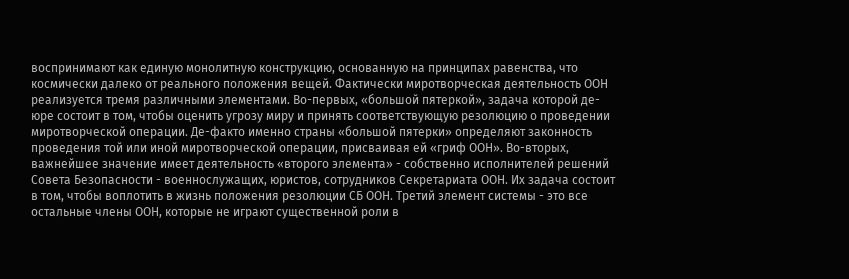воспринимают как единую монолитную конструкцию, основанную на принципах равенства, что космически далеко от реального положения вещей. Фактически миротворческая деятельность ООН реализуется тремя различными элементами. Во-первых, «большой пятеркой», задача которой де-юре состоит в том, чтобы оценить угрозу миру и принять соответствующую резолюцию о проведении миротворческой операции. Де-факто именно страны «большой пятерки» определяют законность проведения той или иной миротворческой операции, присваивая ей «гриф ООН». Во-вторых, важнейшее значение имеет деятельность «второго элемента» - собственно исполнителей решений Совета Безопасности - военнослужащих, юристов, сотрудников Секретариата ООН. Их задача состоит в том, чтобы воплотить в жизнь положения резолюции СБ ООН. Третий элемент системы - это все остальные члены ООН, которые не играют существенной роли в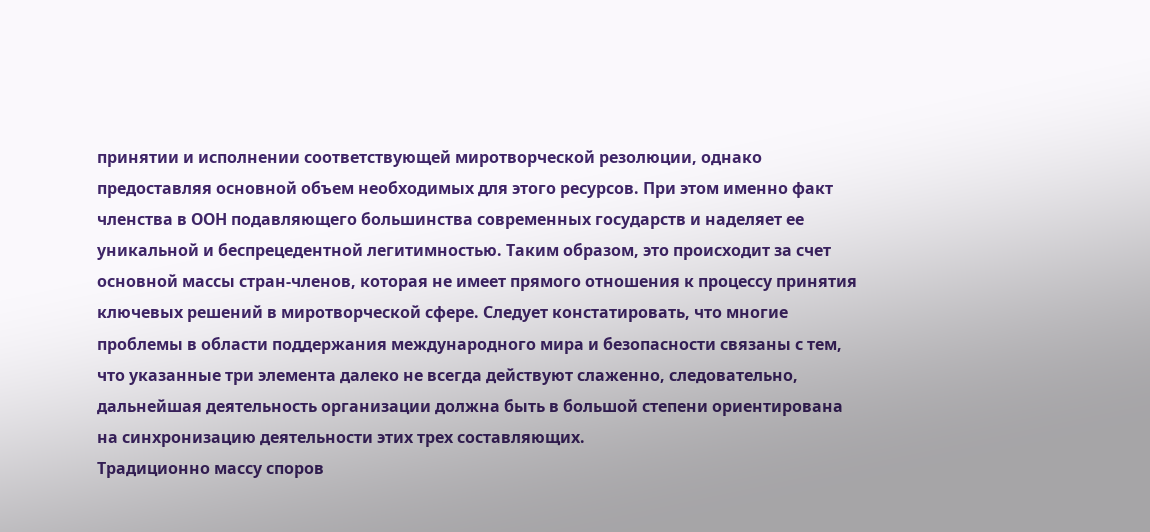принятии и исполнении соответствующей миротворческой резолюции, однако предоставляя основной объем необходимых для этого ресурсов. При этом именно факт членства в ООН подавляющего большинства современных государств и наделяет ее уникальной и беспрецедентной легитимностью. Таким образом, это происходит за счет основной массы стран-членов, которая не имеет прямого отношения к процессу принятия ключевых решений в миротворческой сфере. Следует констатировать, что многие проблемы в области поддержания международного мира и безопасности связаны с тем, что указанные три элемента далеко не всегда действуют слаженно, следовательно, дальнейшая деятельность организации должна быть в большой степени ориентирована на синхронизацию деятельности этих трех составляющих.
Традиционно массу споров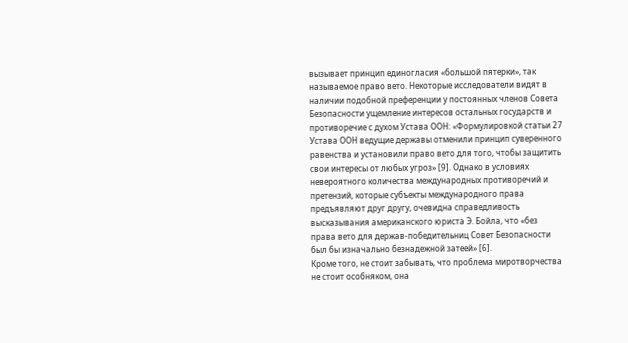вызывает принцип единогласия «большой пятерки», так называемое право вето. Некоторые исследователи видят в наличии подобной преференции у постоянных членов Совета Безопасности ущемление интересов остальных государств и противоречие с духом Устава ООН: «Формулировкой статьи 27 Устава ООН ведущие державы отменили принцип суверенного равенства и установили право вето для того, чтобы защитить свои интересы от любых угроз» [9]. Однако в условиях невероятного количества международных противоречий и претензий, которые субъекты международного права предъявляют друг другу, очевидна справедливость высказывания американского юриста Э. Бойла, что «без права вето для держав-победительниц Совет Безопасности был бы изначально безнадежной затеей» [6].
Кроме того, не стоит забывать, что проблема миротворчества не стоит особняком, она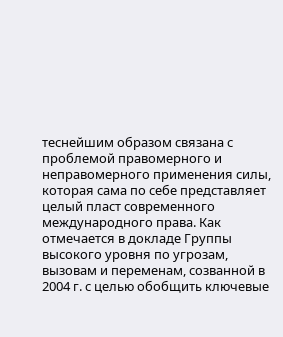теснейшим образом связана с проблемой правомерного и неправомерного применения силы, которая сама по себе представляет целый пласт современного международного права. Как отмечается в докладе Группы высокого уровня по угрозам, вызовам и переменам, созванной в 2004 г. с целью обобщить ключевые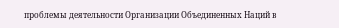проблемы деятельности Организации Объединенных Наций в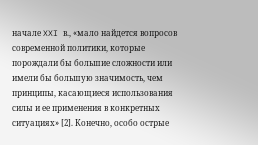начале XXI в., «мало найдется вопросов современной политики, которые порождали бы большие сложности или имели бы большую значимость, чем принципы, касающиеся использования силы и ее применения в конкретных ситуациях» [2]. Конечно, особо острые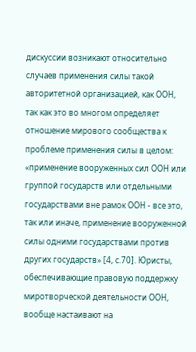дискуссии возникают относительно случаев применения силы такой авторитетной организацией, как ООН, так как это во многом определяет отношение мирового сообщества к проблеме применения силы в целом: «применение вооруженных сил ООН или группой государств или отдельными государствами вне рамок ООН - все это, так или иначе, применение вооруженной силы одними государствами против других государств» [4, c.70]. Юристы, обеспечивающие правовую поддержку миротворческой деятельности ООН, вообще настаивают на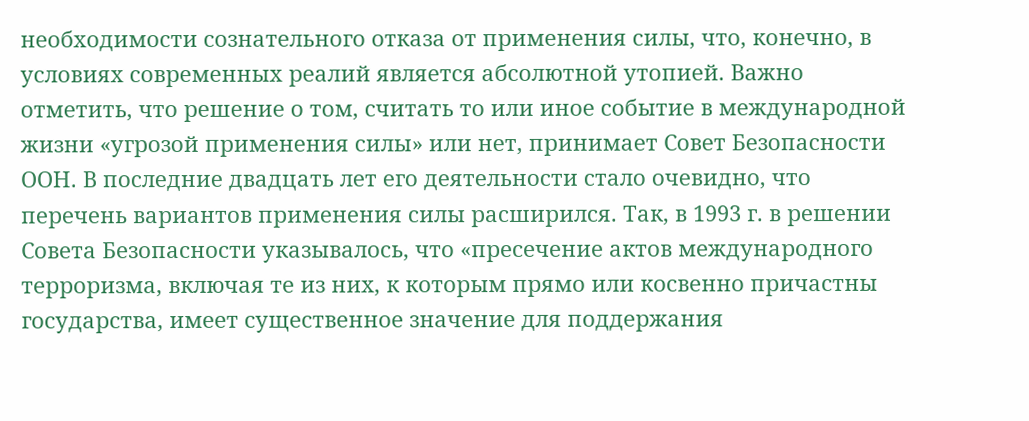необходимости сознательного отказа от применения силы, что, конечно, в условиях современных реалий является абсолютной утопией. Важно отметить, что решение о том, считать то или иное событие в международной жизни «угрозой применения силы» или нет, принимает Совет Безопасности ООН. В последние двадцать лет его деятельности стало очевидно, что перечень вариантов применения силы расширился. Так, в 1993 г. в решении Совета Безопасности указывалось, что «пресечение актов международного терроризма, включая те из них, к которым прямо или косвенно причастны государства, имеет существенное значение для поддержания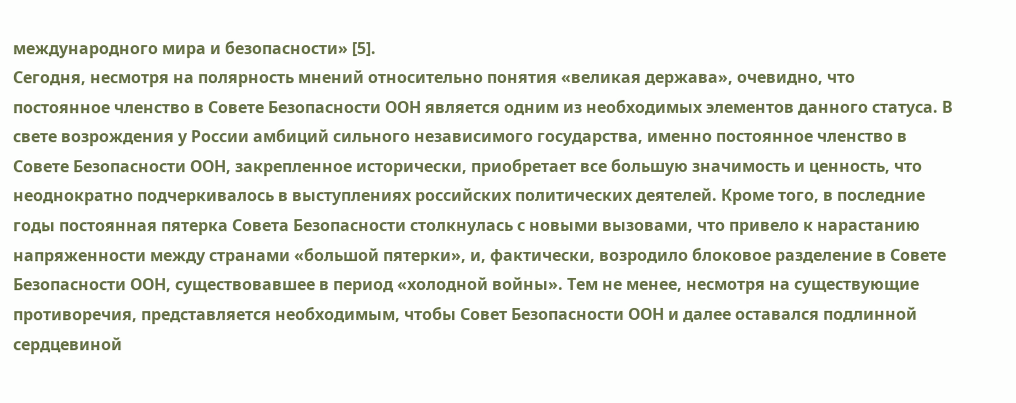международного мира и безопасности» [5].
Сегодня, несмотря на полярность мнений относительно понятия «великая держава», очевидно, что постоянное членство в Совете Безопасности ООН является одним из необходимых элементов данного статуса. В свете возрождения у России амбиций сильного независимого государства, именно постоянное членство в Совете Безопасности ООН, закрепленное исторически, приобретает все большую значимость и ценность, что неоднократно подчеркивалось в выступлениях российских политических деятелей. Кроме того, в последние годы постоянная пятерка Совета Безопасности столкнулась с новыми вызовами, что привело к нарастанию напряженности между странами «большой пятерки», и, фактически, возродило блоковое разделение в Совете Безопасности ООН, существовавшее в период «холодной войны». Тем не менее, несмотря на существующие противоречия, представляется необходимым, чтобы Совет Безопасности ООН и далее оставался подлинной сердцевиной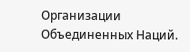Организации Объединенных Наций.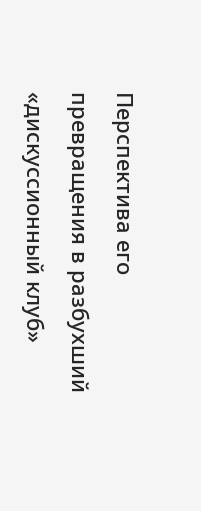Перспектива его превращения в разбухший «дискуссионный клуб»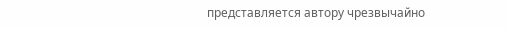представляется автору чрезвычайно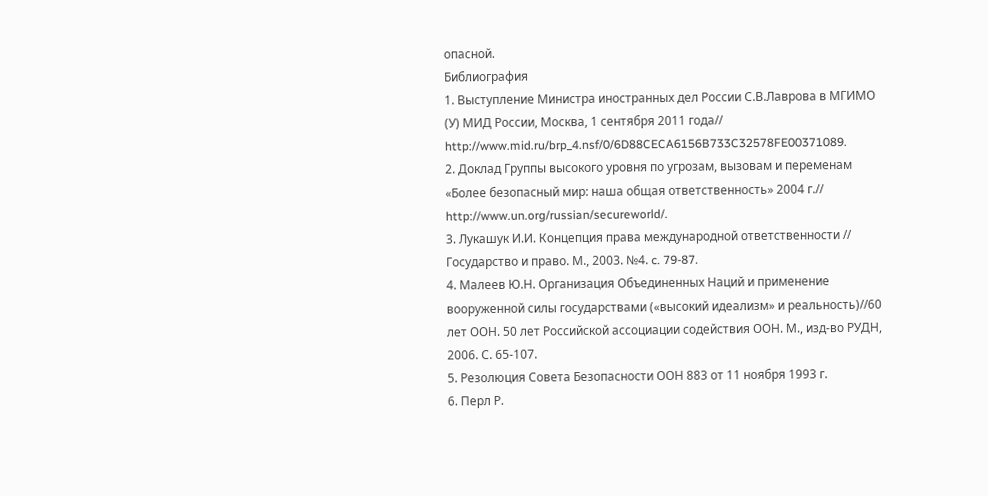опасной.
Библиография
1. Выступление Министра иностранных дел России С.В.Лаврова в МГИМО (У) МИД России, Москва, 1 сентября 2011 года// http://www.mid.ru/brp_4.nsf/0/6D88CECA6156B733C32578FE00371089.
2. Доклад Группы высокого уровня по угрозам, вызовам и переменам «Более безопасный мир: наша общая ответственность» 2004 г.// http://www.un.org/russian/secureworld/.
3. Лукашук И.И. Концепция права международной ответственности // Государство и право. М., 2003. №4. c. 79-87.
4. Малеев Ю.Н. Организация Объединенных Наций и применение вооруженной силы государствами («высокий идеализм» и реальность)//60 лет ООН. 50 лет Российской ассоциации содействия ООН. М., изд-во РУДН, 2006. С. 65-107.
5. Резолюция Совета Безопасности ООН 883 от 11 ноября 1993 г.
6. Перл Р.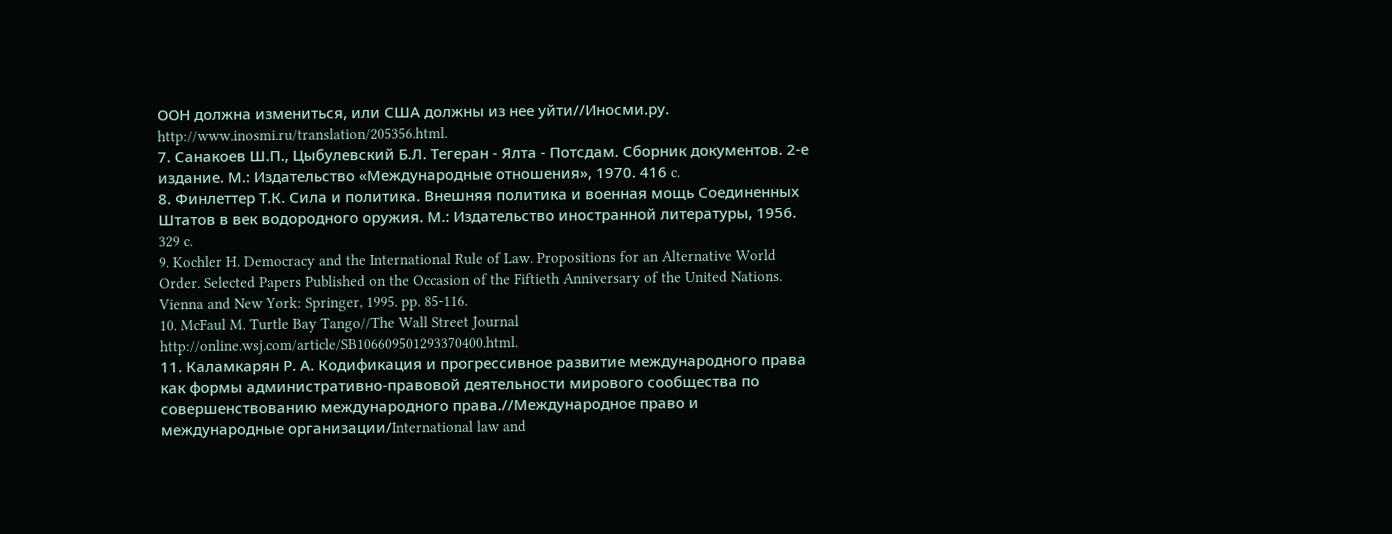ООН должна измениться, или США должны из нее уйти//Иносми.ру. http://www.inosmi.ru/translation/205356.html.
7. Санакоев Ш.П., Цыбулевский Б.Л. Тегеран - Ялта - Потсдам. Сборник документов. 2-е издание. М.: Издательство «Международные отношения», 1970. 416 c.
8. Финлеттер Т.К. Сила и политика. Внешняя политика и военная мощь Соединенных Штатов в век водородного оружия. М.: Издательство иностранной литературы, 1956. 329 c.
9. Kochler H. Democracy and the International Rule of Law. Propositions for an Alternative World Order. Selected Papers Published on the Occasion of the Fiftieth Anniversary of the United Nations. Vienna and New York: Springer, 1995. pp. 85-116.
10. McFaul M. Turtle Bay Tango//The Wall Street Journal http://online.wsj.com/article/SB106609501293370400.html.
11. Каламкарян Р. А. Кодификация и прогрессивное развитие международного права как формы административно-правовой деятельности мирового сообщества по совершенствованию международного права.//Международное право и международные организации/International law and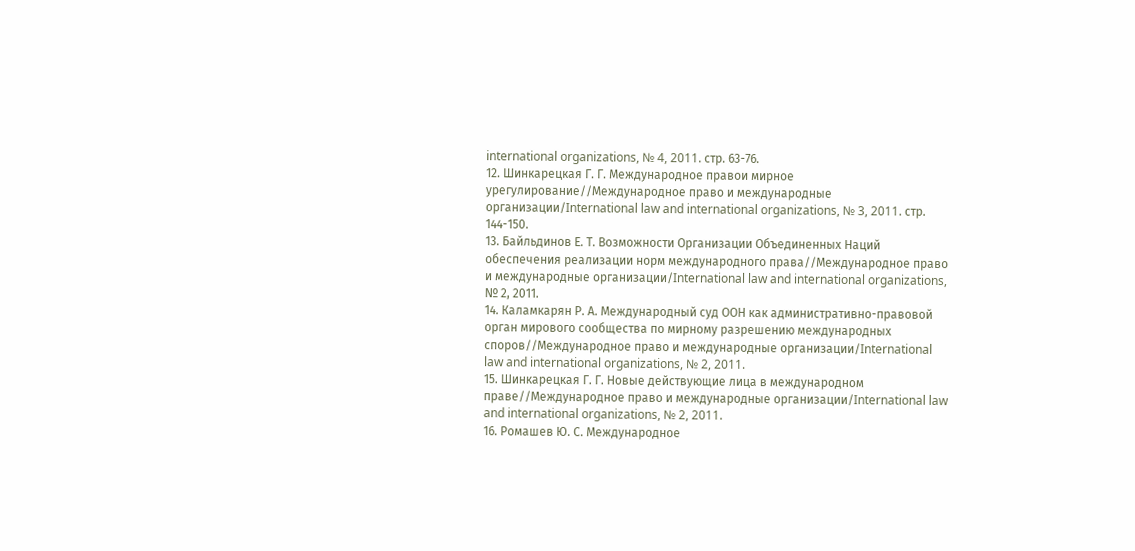international organizations, № 4, 2011. стр. 63-76.
12. Шинкарецкая Г. Г. Международное правои мирное урегулирование//Международное право и международные организации/International law and international organizations, № 3, 2011. стр. 144-150.
13. Байльдинов Е. Т. Возможности Организации Объединенных Наций обеспечения реализации норм международного права//Международное право и международные организации/International law and international organizations, № 2, 2011.
14. Каламкарян Р. А. Международный суд ООН как административно-правовой орган мирового сообщества по мирному разрешению международных споров//Международное право и международные организации/International law and international organizations, № 2, 2011.
15. Шинкарецкая Г. Г. Новые действующие лица в международном праве//Международное право и международные организации/International law and international organizations, № 2, 2011.
16. Ромашев Ю. С. Международное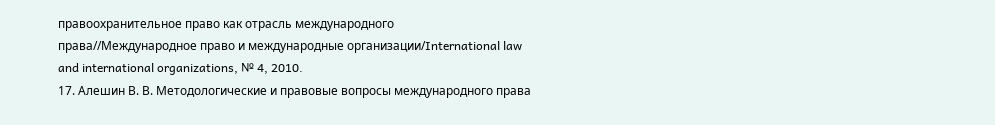правоохранительное право как отрасль международного права//Международное право и международные организации/International law and international organizations, № 4, 2010.
17. Алешин В. В. Методологические и правовые вопросы международного права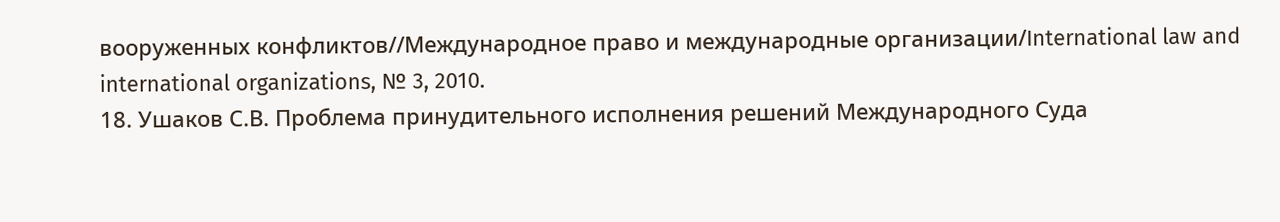вооруженных конфликтов//Международное право и международные организации/International law and international organizations, № 3, 2010.
18. Ушаков С.В. Проблема принудительного исполнения решений Международного Суда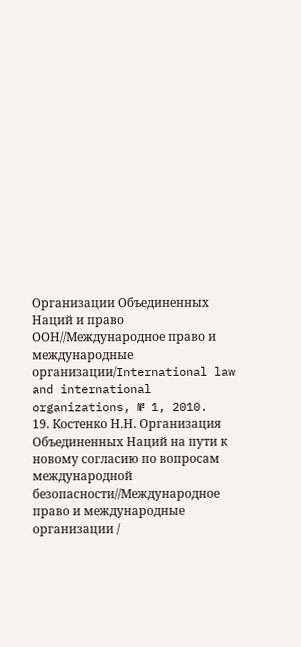Организации Объединенных Наций и право ООН//Международное право и международные организации/International law and international organizations, № 1, 2010.
19. Костенко Н.Н. Организация Объединенных Наций на пути к новому согласию по вопросам международной безопасности//Международное право и международные организации /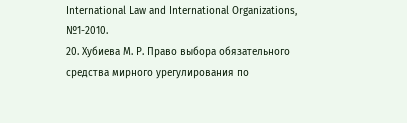International Law and International Organizations, №1-2010.
20. Хубиева М. Р. Право выбора обязательного средства мирного урегулирования по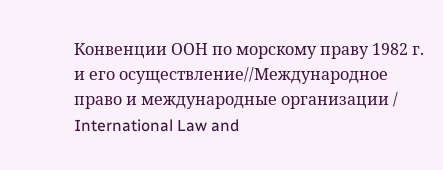Конвенции ООН по морскому праву 1982 г. и его осуществление//Международное право и международные организации / International Law and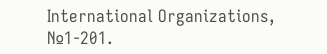International Organizations, №1-201.